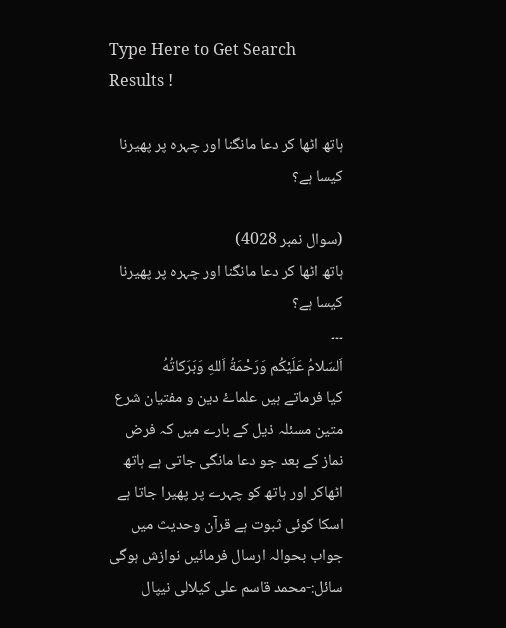Type Here to Get Search Results !

ہاتھ اٹھا کر دعا مانگنا اور چہرہ پر پھیرنا کیسا ہے؟

(سوال نمبر 4028)
ہاتھ اٹھا کر دعا مانگنا اور چہرہ پر پھیرنا کیسا ہے؟
۔۔۔
اَلسَلامُ عَلَيْكُم وَرَحْمَةُ اَللهِ وَبَرَكاتُهُ
کیا فرماتے ہیں علماۓ دین و مفتیان شرع متین مسئلہ ذیل کے بارے میں کہ فرض نماز کے بعد جو دعا مانگی جاتی ہے ہاتھ اٹھاکر اور ہاتھ کو چہرے پر پھیرا جاتا ہے اسکا کوئی ثبوت ہے قرآن وحدیث میں جواب بحوالہ ارسال فرمائیں نوازش ہوگی
سائل:-محمد قاسم علی کیلالی نیپال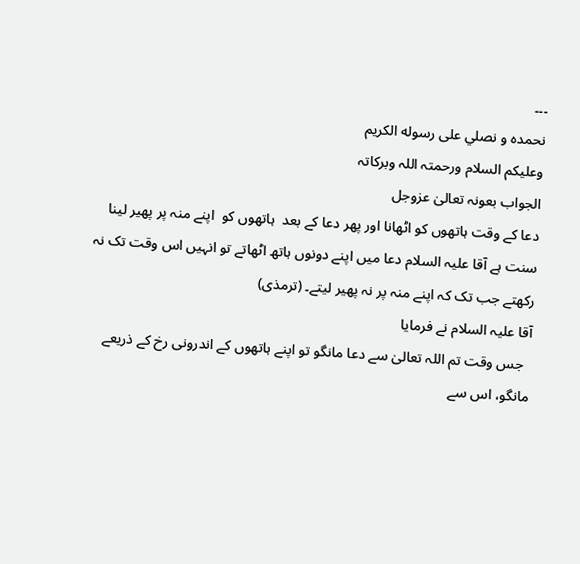۔۔۔
نحمده و نصلي على رسوله الكريم
وعلیکم السلام ورحمتہ اللہ وبرکاتہ
الجواب بعونہ تعالیٰ عزوجل
دعا کے وقت ہاتھوں کو اٹھانا اور پھر دعا کے بعد  ہاتھوں کو  اپنے منہ پر پھیر لینا سنت ہے آقا علیہ السلام دعا میں اپنے دونوں ہاتھ اٹھاتے تو انہیں اس وقت تک نہ رکھتے جب تک کہ اپنے منہ پر نہ پھیر لیتے۔ (ترمذی)
آقا علیہ السلام نے فرمایا
  جس وقت تم اللہ تعالیٰ سے دعا مانگو تو اپنے ہاتھوں کے اندرونی رخ کے ذریعے مانگو، اس سے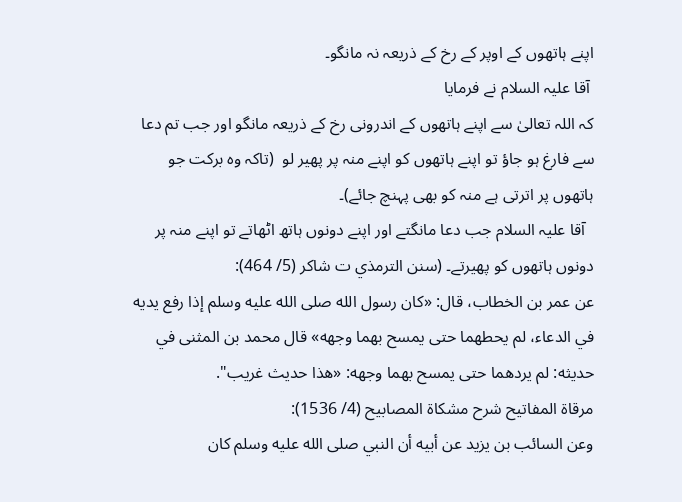اپنے ہاتھوں کے اوپر کے رخ کے ذریعہ نہ مانگو۔
 آقا علیہ السلام نے فرمایا
کہ اللہ تعالیٰ سے اپنے ہاتھوں کے اندرونی رخ کے ذریعہ مانگو اور جب تم دعا سے فارغ ہو جاؤ تو اپنے ہاتھوں کو اپنے منہ پر پھیر لو  (تاکہ وہ برکت جو ہاتھوں پر اترتی ہے منہ کو بھی پہنچ جائے)۔
  آقا علیہ السلام جب دعا مانگتے اور اپنے دونوں ہاتھ اٹھاتے تو اپنے منہ پر دونوں ہاتھوں کو پھیرتے۔ (سنن الترمذي ت شاكر (5/ 464):
عن عمر بن الخطاب، قال: «كان رسول الله صلى الله عليه وسلم إذا رفع يديه في الدعاء، لم يحطهما حتى يمسح بهما وجهه» قال محمد بن المثنى في حديثه: لم يردهما حتى يمسح بهما وجهه: «هذا حديث غريب".
مرقاة المفاتيح شرح مشكاة المصابيح (4/ 1536):
وعن السائب بن يزيد عن أبيه أن النبي صلى الله عليه وسلم كان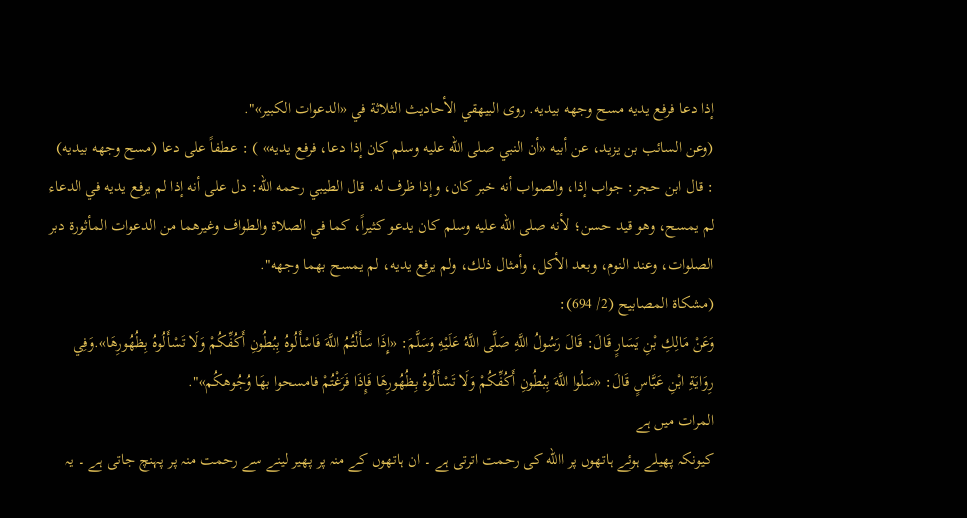إذا دعا فرفع يديه مسح وجهه بيديه. روى البيهقي الأحاديث الثلاثة في «الدعوات الكبير»".
(وعن السائب بن يزيد، عن أبيه «أن النبي صلى الله عليه وسلم كان إذا دعا، فرفع يديه» ) : عطفاً على دعا (مسح وجهه بيديه) : قال ابن حجر: جواب إذا، والصواب أنه خبر كان، وإذا ظرف له. قال الطيبي رحمه الله: دل على أنه إذا لم يرفع يديه في الدعاء لم يمسح، وهو قيد حسن؛ لأنه صلى الله عليه وسلم كان يدعو كثيراً، كما في الصلاة والطواف وغيرهما من الدعوات المأثورة دبر الصلوات، وعند النوم، وبعد الأكل، وأمثال ذلك، ولم يرفع يديه، لم يمسح بهما وجهه".
(مشكاة المصابيح (2/ 694):
وَعَنْ مَالِكِ بْنِ يَسَارٍ قَالَ: قَالَ رَسُولُ اللَّهِ صَلَّى اللَّهُ عَلَيْهِ وَسَلَّمَ: «إِذَا سَأَلْتُمُ اللَّهَ فَاسْأَلُوهُ بِبُطُونِ أَكُفِّكُمْ وَلَا تَسْأَلُوهُ بِظُهُورِهَا».وَفِي رِوَايَةِ ابْنِ عَبَّاسٍ قَالَ: «سَلُوا اللَّهَ بِبُطُونِ أَكُفِّكُمْ وَلَا تَسْأَلُوهُ بِظُهُورِهَا فَإِذَا فَرَغْتُمْ فامسحوا بهَا وُجُوهكُم»".
المرات میں ہے
کیونکہ پھیلے ہوئے ہاتھوں پر االله کی رحمت اترتی ہے ۔ ان ہاتھوں کے منہ پر پھیر لینے سے رحمت منہ پر پہنچ جاتی ہے ۔ یہ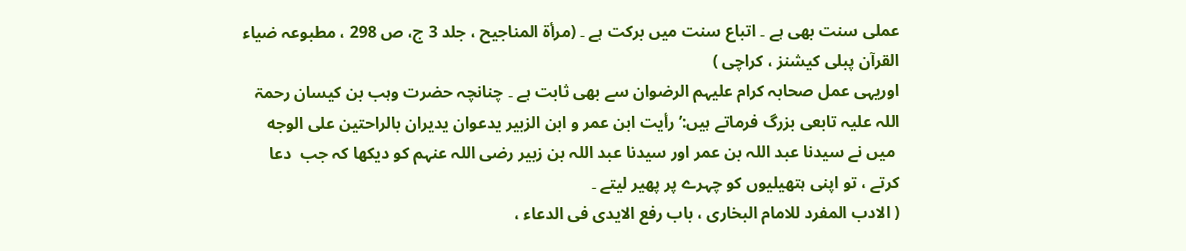عملی سنت بھی ہے ۔ اتباع سنت میں برکت ہے ۔ (مرأۃ المناجیح ، جلد 3 ج، ص 298 ، مطبوعہ ضیاء القرآن پبلی کیشنز ، کراچی )
اوریہی عمل صحابہ کرام علیہم الرضوان سے بھی ثابت ہے ۔ چنانچہ حضرت وہب بن کیسان رحمۃ اللہ علیہ تابعی بزرگ فرماتے ہیں:’ رأيت ابن عمر و ابن الزبير يدعوان يديران بالراحتين على الوجه
 میں نے سیدنا عبد اللہ بن عمر اور سیدنا عبد اللہ بن زبیر رضی اللہ عنہم کو دیکھا کہ جب  دعا کرتے ، تو اپنی ہتھیلیوں کو چہرے پر پھیر لیتے ۔
( الادب المفرد للامام البخاری ، باب رفع الایدی فی الدعاء ،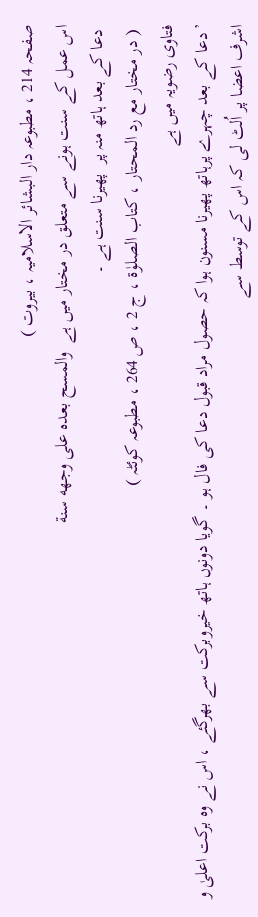صفحہ 214 ، مطبوعہ دار البشائر الاسلامیہ ، بیروت )
اس عمل کے سنت ہونے سے متعلق در مختار میں ہے  والمسح بعده على وجهه سنة
 دعا کے بعد ہاتھ منہ پر  پھیرنا سنت ہے ۔
 ( در مختار مع رد المحتار ، کتاب الصلوٰۃ ، ج 2 ، ص 264 ، مطبوعہ کوئٹہ )
فتاوی رضویہ میں ہے
’دعا کے بعد چہرے پرہاتھ پھیرنا مسنون ہوا کہ حصول مراد قبول دعا کی فال ہو ۔ گویا دونوں ہاتھ خیروبرکت سے بھرگئے ، اس نے وہ برکت اعلیٰ و اشرف اعضا پر اُلٹ لی کہ اس کے توسط سے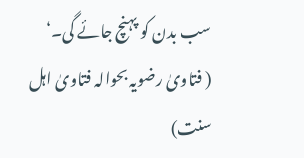سب بدن کو پہنچ جائے گی۔‘
( فتاویٰ رضویہ بحوالہ فتاویٰ اہل سنت)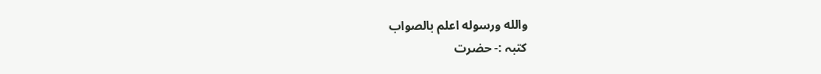والله ورسوله اعلم بالصواب
کتبہ :- حضرت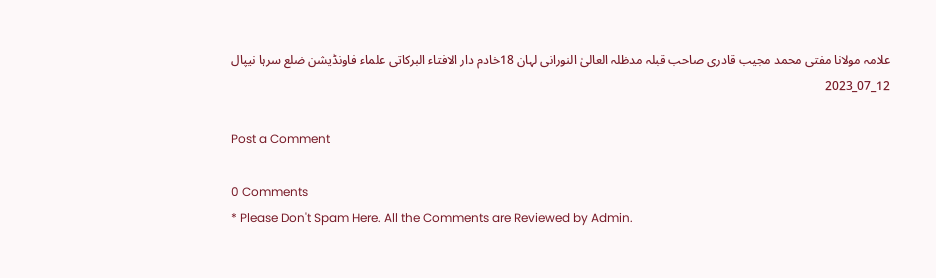علامہ مولانا مفتی محمد مجيب قادری صاحب قبلہ مدظلہ العالیٰ النورانی لہان 18خادم دار الافتاء البرکاتی علماء فاونڈیشن ضلع سرہا نیپال
12_07_2023

Post a Comment

0 Comments
* Please Don't Spam Here. All the Comments are Reviewed by Admin.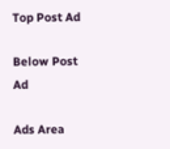Top Post Ad

Below Post Ad

Ads Area